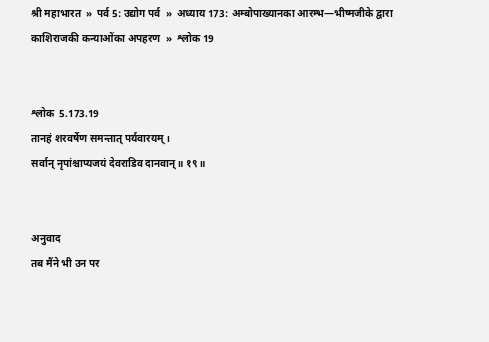श्री महाभारत  »  पर्व 5: उद्योग पर्व  »  अध्याय 173: अम्बोपाख्यानका आरम्भ—भीष्मजीके द्वारा काशिराजकी कन्याओंका अपहरण  »  श्लोक 19


श्लोक  5.173.19
तानहं शरवर्षेण समन्तात् पर्यवारयम्।
सर्वान् नृपांश्चाप्यजयं देवराडिव दानवान्॥ १९॥


अनुवाद
तब मैंने भी उन पर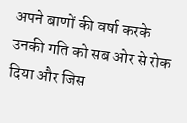अपने बाणों की वर्षा करके उनकी गति को सब ओर से रोक दिया और जिस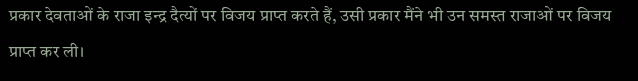प्रकार देवताओं के राजा इन्द्र दैत्यों पर विजय प्राप्त करते हैं, उसी प्रकार मैंने भी उन समस्त राजाओं पर विजय प्राप्त कर ली।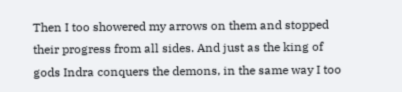Then I too showered my arrows on them and stopped their progress from all sides. And just as the king of gods Indra conquers the demons, in the same way I too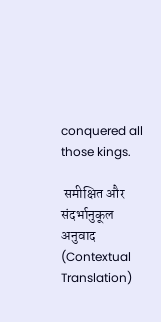conquered all those kings.

 समीक्षित और संदर्भानुकूल अनुवाद (Contextual Translation)